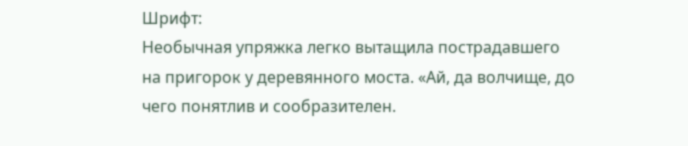Шрифт:
Необычная упряжка легко вытащила пострадавшего на пригорок у деревянного моста. «Ай, да волчище, до чего понятлив и сообразителен.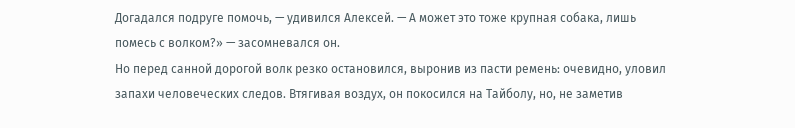Догадался подруге помочь, — удивился Алексей. — А может это тоже крупная собака, лишь помесь с волком?» — засомневался он.
Но перед санной дорогой волк резко остановился, выронив из пасти ремень: очевидно, уловил запахи человеческих следов. Втягивая воздух, он покосился на Тайболу, но, не заметив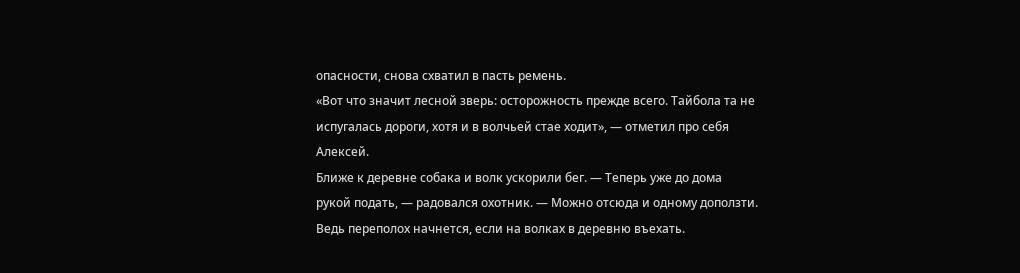опасности, снова схватил в пасть ремень.
«Вот что значит лесной зверь: осторожность прежде всего. Тайбола та не испугалась дороги, хотя и в волчьей стае ходит», — отметил про себя Алексей.
Ближе к деревне собака и волк ускорили бег. — Теперь уже до дома рукой подать, — радовался охотник. — Можно отсюда и одному доползти. Ведь переполох начнется, если на волках в деревню въехать.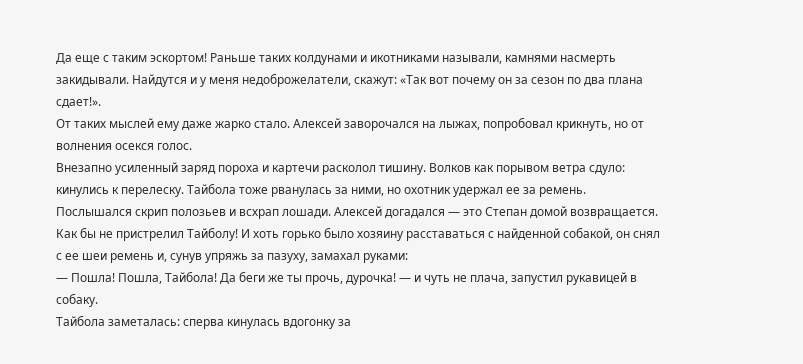Да еще с таким эскортом! Раньше таких колдунами и икотниками называли, камнями насмерть закидывали. Найдутся и у меня недоброжелатели, скажут: «Так вот почему он за сезон по два плана сдает!».
От таких мыслей ему даже жарко стало. Алексей заворочался на лыжах, попробовал крикнуть, но от волнения осекся голос.
Внезапно усиленный заряд пороха и картечи расколол тишину. Волков как порывом ветра сдуло: кинулись к перелеску. Тайбола тоже рванулась за ними, но охотник удержал ее за ремень.
Послышался скрип полозьев и всхрап лошади. Алексей догадался — это Степан домой возвращается. Как бы не пристрелил Тайболу! И хоть горько было хозяину расставаться с найденной собакой, он снял с ее шеи ремень и, сунув упряжь за пазуху, замахал руками:
— Пошла! Пошла, Тайбола! Да беги же ты прочь, дурочка! — и чуть не плача, запустил рукавицей в собаку.
Тайбола заметалась: сперва кинулась вдогонку за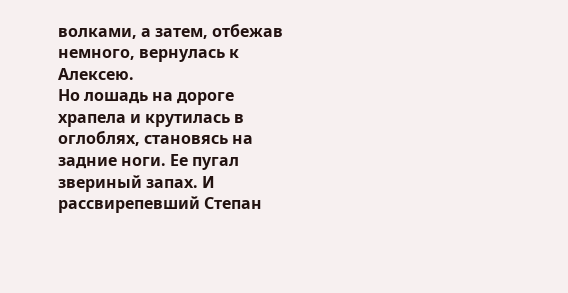волками, а затем, отбежав немного, вернулась к Алексею.
Но лошадь на дороге храпела и крутилась в оглоблях, становясь на задние ноги. Ее пугал звериный запах. И рассвирепевший Степан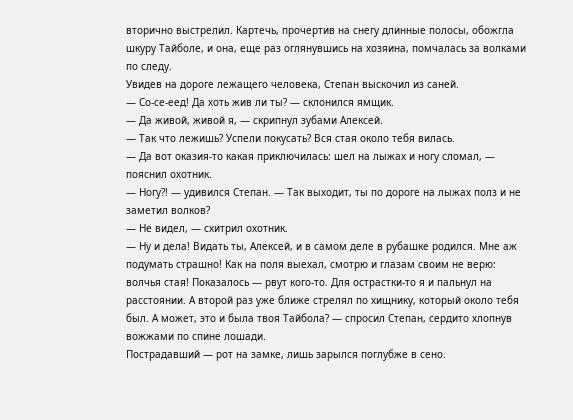вторично выстрелил. Картечь, прочертив на снегу длинные полосы, обожгла шкуру Тайболе, и она, еще раз оглянувшись на хозяина, помчалась за волками по следу.
Увидев на дороге лежащего человека, Степан выскочил из саней.
— Со-се-еед! Да хоть жив ли ты? — склонился ямщик.
— Да живой, живой я, — скрипнул зубами Алексей.
— Так что лежишь? Успели покусать? Вся стая около тебя вилась.
— Да вот оказия-то какая приключилась: шел на лыжах и ногу сломал, — пояснил охотник.
— Ногу?! — удивился Степан. — Так выходит, ты по дороге на лыжах полз и не заметил волков?
— Не видел, — схитрил охотник.
— Ну и дела! Видать ты, Алексей, и в самом деле в рубашке родился. Мне аж подумать страшно! Как на поля выехал, смотрю и глазам своим не верю: волчья стая! Показалось — рвут кого-то. Для острастки-то я и пальнул на расстоянии. А второй раз уже ближе стрелял по хищнику, который около тебя был. А может, это и была твоя Тайбола? — спросил Степан, сердито хлопнув вожжами по спине лошади.
Пострадавший — рот на замке, лишь зарылся поглубже в сено.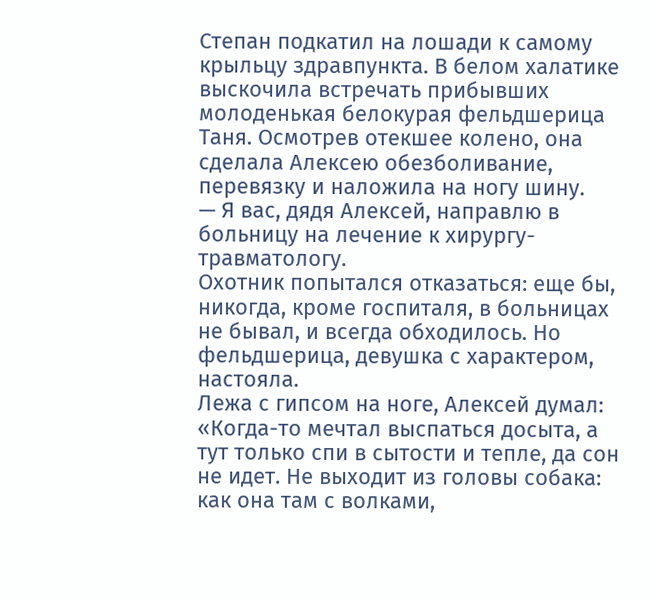Степан подкатил на лошади к самому крыльцу здравпункта. В белом халатике выскочила встречать прибывших молоденькая белокурая фельдшерица Таня. Осмотрев отекшее колено, она сделала Алексею обезболивание, перевязку и наложила на ногу шину.
— Я вас, дядя Алексей, направлю в больницу на лечение к хирургу-травматологу.
Охотник попытался отказаться: еще бы, никогда, кроме госпиталя, в больницах не бывал, и всегда обходилось. Но фельдшерица, девушка с характером, настояла.
Лежа с гипсом на ноге, Алексей думал: «Когда-то мечтал выспаться досыта, а тут только спи в сытости и тепле, да сон не идет. Не выходит из головы собака: как она там с волками,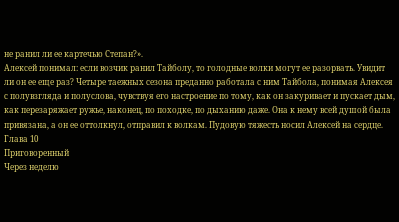не ранил ли ее картечью Степан?».
Алексей понимал: если возчик ранил Тайболу, то голодные волки могут ее разорвать. Увидит ли он ее еще раз? Четыре таежных сезона преданно работала с ним Тайбола, понимая Алексея с полувзгляда и полуслова, чувствуя его настроение по тому, как он закуривает и пускает дым, как перезаряжает ружье, наконец, по походке, по дыханию даже. Она к нему всей душой была привязана, а он ее оттолкнул, отправил к волкам. Пудовую тяжесть носил Алексей на сердце.
Глава 10
Приговоренный
Через неделю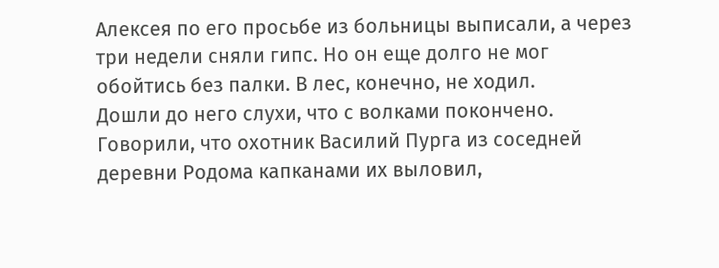Алексея по его просьбе из больницы выписали, а через три недели сняли гипс. Но он еще долго не мог обойтись без палки. В лес, конечно, не ходил.
Дошли до него слухи, что с волками покончено. Говорили, что охотник Василий Пурга из соседней деревни Родома капканами их выловил,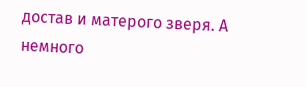достав и матерого зверя. А немного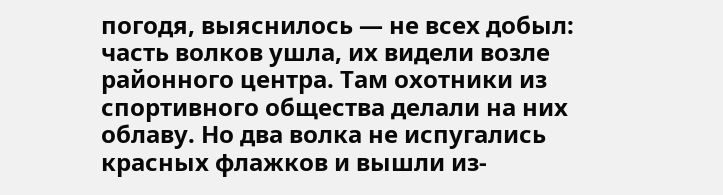погодя, выяснилось — не всех добыл: часть волков ушла, их видели возле районного центра. Там охотники из спортивного общества делали на них облаву. Но два волка не испугались красных флажков и вышли из-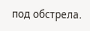под обстрела.